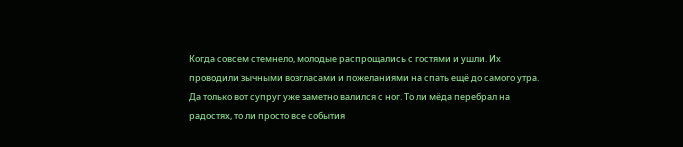Когда совсем стемнело, молодые распрощались с гостями и ушли. Их проводили зычными возгласами и пожеланиями на спать ещё до самого утра. Да только вот супруг уже заметно валился с ног. То ли мёда перебрал на радостях, то ли просто все события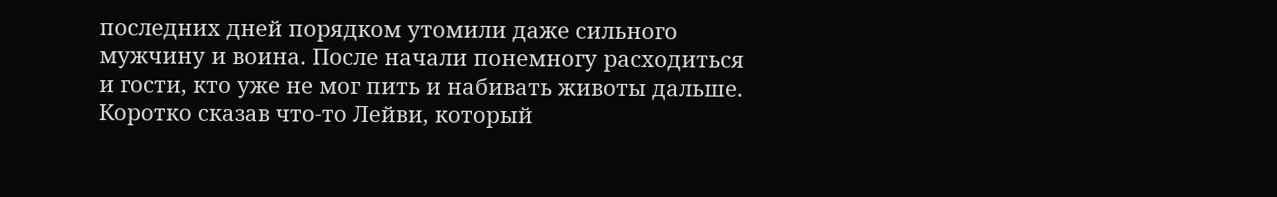последних дней порядком утомили даже сильного мужчину и воина. После начали понемногу расходиться и гости, кто уже не мог пить и набивать животы дальше. Коротко сказав что-то Лейви, который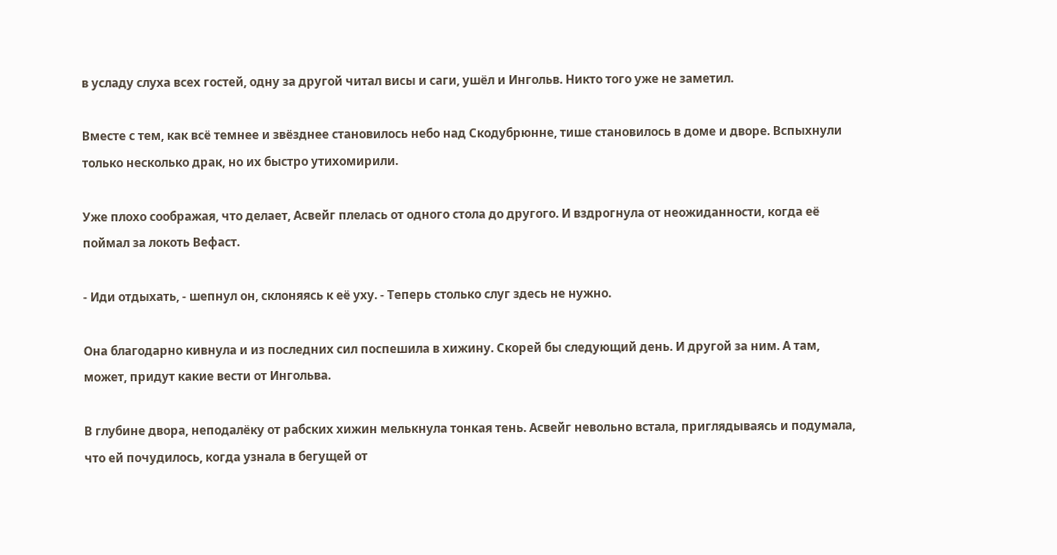в усладу слуха всех гостей, одну за другой читал висы и саги, ушёл и Ингольв. Никто того уже не заметил.

Вместе с тем, как всё темнее и звёзднее становилось небо над Скодубрюнне, тише становилось в доме и дворе. Вспыхнули только несколько драк, но их быстро утихомирили.

Уже плохо соображая, что делает, Асвейг плелась от одного стола до другого. И вздрогнула от неожиданности, когда её поймал за локоть Вефаст.

- Иди отдыхать, - шепнул он, склоняясь к её уху. - Теперь столько слуг здесь не нужно.

Она благодарно кивнула и из последних сил поспешила в хижину. Скорей бы следующий день. И другой за ним. А там, может, придут какие вести от Ингольва.

В глубине двора, неподалёку от рабских хижин мелькнула тонкая тень. Асвейг невольно встала, приглядываясь и подумала, что ей почудилось, когда узнала в бегущей от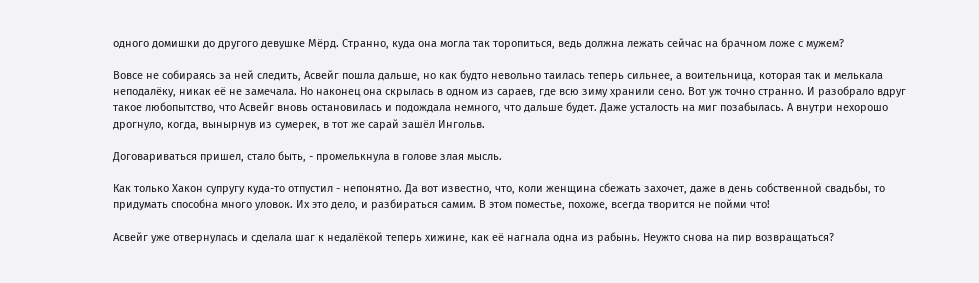одного домишки до другого девушке Мёрд. Странно, куда она могла так торопиться, ведь должна лежать сейчас на брачном ложе с мужем?

Вовсе не собираясь за ней следить, Асвейг пошла дальше, но как будто невольно таилась теперь сильнее, а воительница, которая так и мелькала неподалёку, никак её не замечала. Но наконец она скрылась в одном из сараев, где всю зиму хранили сено. Вот уж точно странно. И разобрало вдруг такое любопытство, что Асвейг вновь остановилась и подождала немного, что дальше будет. Даже усталость на миг позабылась. А внутри нехорошо дрогнуло, когда, вынырнув из сумерек, в тот же сарай зашёл Ингольв.

Договариваться пришел, стало быть, - промелькнула в голове злая мысль.

Как только Хакон супругу куда-то отпустил - непонятно. Да вот известно, что, коли женщина сбежать захочет, даже в день собственной свадьбы, то придумать способна много уловок. Их это дело, и разбираться самим. В этом поместье, похоже, всегда творится не пойми что!

Асвейг уже отвернулась и сделала шаг к недалёкой теперь хижине, как её нагнала одна из рабынь. Неужто снова на пир возвращаться?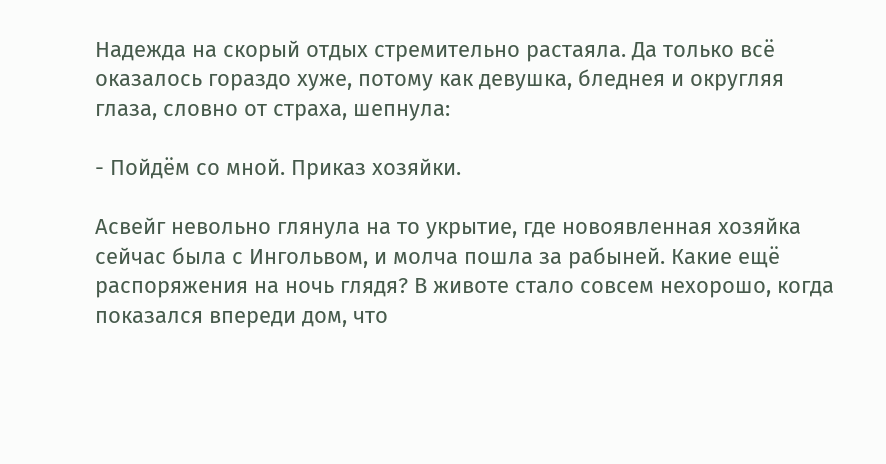Надежда на скорый отдых стремительно растаяла. Да только всё оказалось гораздо хуже, потому как девушка, бледнея и округляя глаза, словно от страха, шепнула:

- Пойдём со мной. Приказ хозяйки.

Асвейг невольно глянула на то укрытие, где новоявленная хозяйка сейчас была с Ингольвом, и молча пошла за рабыней. Какие ещё распоряжения на ночь глядя? В животе стало совсем нехорошо, когда показался впереди дом, что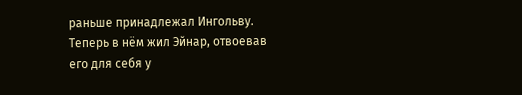раньше принадлежал Ингольву. Теперь в нём жил Эйнар, отвоевав его для себя у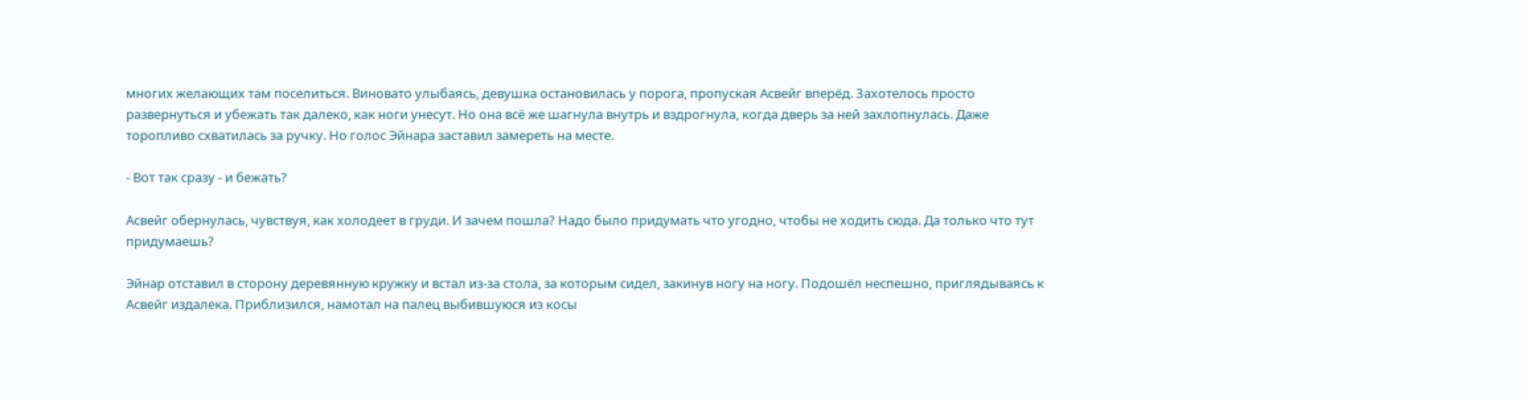многих желающих там поселиться. Виновато улыбаясь, девушка остановилась у порога, пропуская Асвейг вперёд. Захотелось просто развернуться и убежать так далеко, как ноги унесут. Но она всё же шагнула внутрь и вздрогнула, когда дверь за ней захлопнулась. Даже торопливо схватилась за ручку. Но голос Эйнара заставил замереть на месте.

- Вот так сразу - и бежать?

Асвейг обернулась, чувствуя, как холодеет в груди. И зачем пошла? Надо было придумать что угодно, чтобы не ходить сюда. Да только что тут придумаешь?

Эйнар отставил в сторону деревянную кружку и встал из-за стола, за которым сидел, закинув ногу на ногу. Подошёл неспешно, приглядываясь к Асвейг издалека. Приблизился, намотал на палец выбившуюся из косы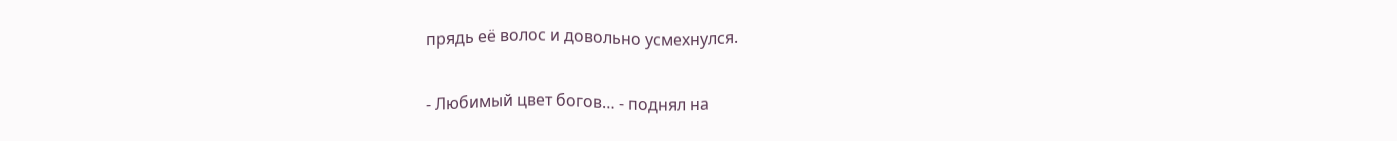прядь её волос и довольно усмехнулся.

- Любимый цвет богов… - поднял на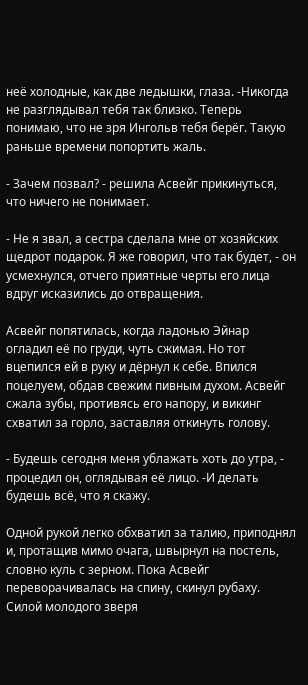неё холодные, как две ледышки, глаза. -Никогда не разглядывал тебя так близко. Теперь понимаю, что не зря Ингольв тебя берёг. Такую раньше времени попортить жаль.

- Зачем позвал? - решила Асвейг прикинуться, что ничего не понимает.

- Не я звал, а сестра сделала мне от хозяйских щедрот подарок. Я же говорил, что так будет, - он усмехнулся, отчего приятные черты его лица вдруг исказились до отвращения.

Асвейг попятилась, когда ладонью Эйнар огладил её по груди, чуть сжимая. Но тот вцепился ей в руку и дёрнул к себе. Впился поцелуем, обдав свежим пивным духом. Асвейг сжала зубы, противясь его напору, и викинг схватил за горло, заставляя откинуть голову.

- Будешь сегодня меня ублажать хоть до утра, - процедил он, оглядывая её лицо. -И делать будешь всё, что я скажу.

Одной рукой легко обхватил за талию, приподнял и, протащив мимо очага, швырнул на постель, словно куль с зерном. Пока Асвейг переворачивалась на спину, скинул рубаху. Силой молодого зверя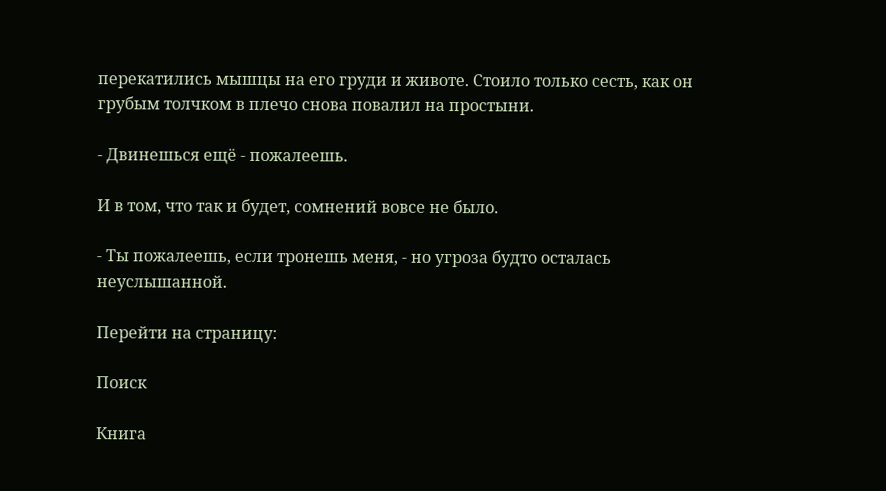перекатились мышцы на его груди и животе. Стоило только сесть, как он грубым толчком в плечо снова повалил на простыни.

- Двинешься ещё - пожалеешь.

И в том, что так и будет, сомнений вовсе не было.

- Ты пожалеешь, если тронешь меня, - но угроза будто осталась неуслышанной.

Перейти на страницу:

Поиск

Книга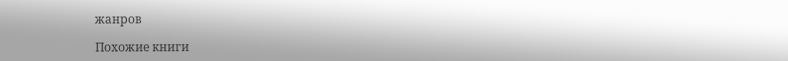жанров

Похожие книги